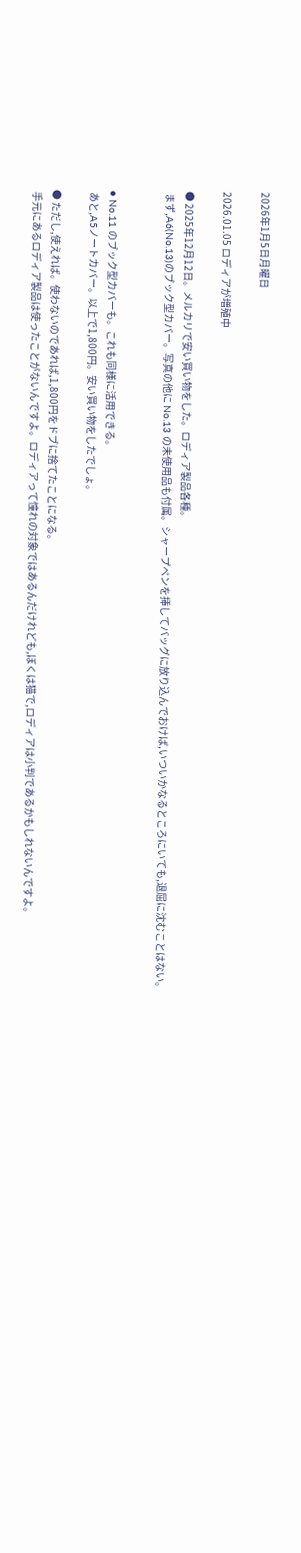2026年1月5日月曜日

2026.01.05 ロディアが増殖中

● 2025年12月12日。メルカリで安い買い物をした。ロディア製品各種。
 まず,A6(No.13)のブック型カバー。写真の他に No.13 の未使用品も付属。シャープペンを挿してバッグに放り込んでおけば,いついかなるところにいても,退屈に沈むことはない。


● No.11 のブック型カバーも。これも同様に活用できる。
 あと,A5ノートカバー。以上で1,800円。安い買い物をしたでしょ。

● ただし,使えれば。使わないのであれば,1,800円をドブに捨てたことになる。
 手元にあるロディア製品は使ったことがないんですよ。ロディアって憧れの対象ではあるんだけれども,ぼくは猫で,ロディアは小判であるかもしれないんですよ。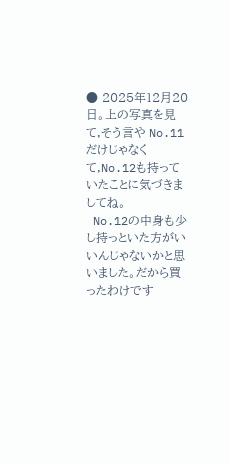● 2025年12月20日。上の写真を見て,そう言や No.11 だけじゃなくて,No.12も持っていたことに気づきましてね。
 No.12の中身も少し持っといた方がいいんじゃないかと思いました。だから買ったわけです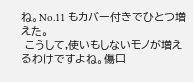ね。No.11 もカバー付きでひとつ増えた。
 こうして,使いもしないモノが増えるわけですよね。傷口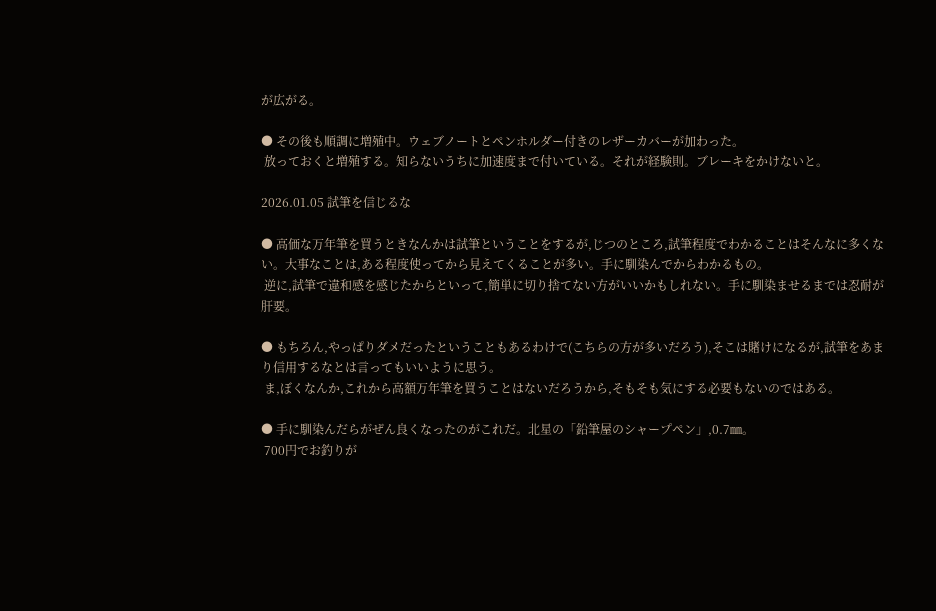が広がる。

● その後も順調に増殖中。ウェブノートとペンホルダー付きのレザーカバーが加わった。
 放っておくと増殖する。知らないうちに加速度まで付いている。それが経験則。ブレーキをかけないと。

2026.01.05 試筆を信じるな

● 高価な万年筆を買うときなんかは試筆ということをするが,じつのところ,試筆程度でわかることはそんなに多くない。大事なことは,ある程度使ってから見えてくることが多い。手に馴染んでからわかるもの。
 逆に,試筆で違和感を感じたからといって,簡単に切り捨てない方がいいかもしれない。手に馴染ませるまでは忍耐が肝要。

● もちろん,やっぱりダメだったということもあるわけで(こちらの方が多いだろう),そこは賭けになるが,試筆をあまり信用するなとは言ってもいいように思う。
 ま,ぼくなんか,これから高額万年筆を買うことはないだろうから,そもそも気にする必要もないのではある。

● 手に馴染んだらがぜん良くなったのがこれだ。北星の「鉛筆屋のシャープペン」,0.7㎜。
 700円でお釣りが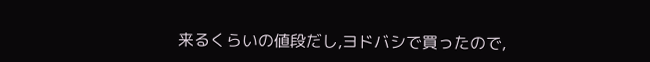来るくらいの値段だし,ヨドバシで買ったので,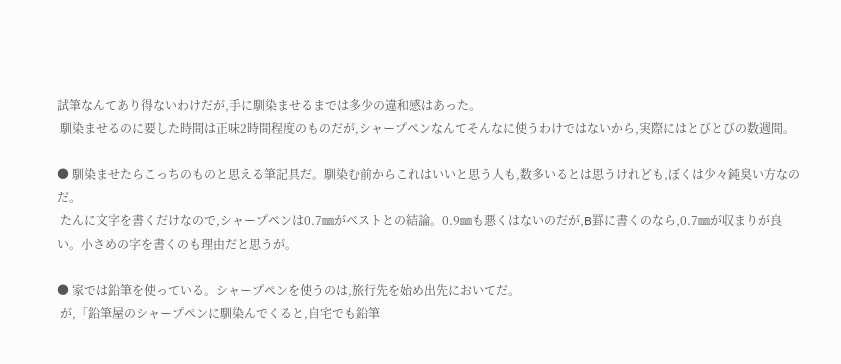試筆なんてあり得ないわけだが,手に馴染ませるまでは多少の違和感はあった。
 馴染ませるのに要した時間は正味2時間程度のものだが,シャープペンなんてそんなに使うわけではないから,実際にはとびとびの数週間。

● 馴染ませたらこっちのものと思える筆記具だ。馴染む前からこれはいいと思う人も,数多いるとは思うけれども,ぼくは少々鈍臭い方なのだ。
 たんに文字を書くだけなので,シャープペンは0.7㎜がベストとの結論。0.9㎜も悪くはないのだが,B罫に書くのなら,0.7㎜が収まりが良い。小さめの字を書くのも理由だと思うが。

● 家では鉛筆を使っている。シャープペンを使うのは,旅行先を始め出先においてだ。
 が,「鉛筆屋のシャープペンに馴染んでくると,自宅でも鉛筆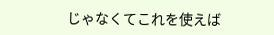じゃなくてこれを使えば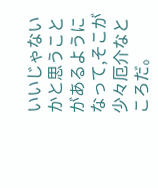いいじゃないかと思うことがあるようになって,そこが少々厄介なところだ。